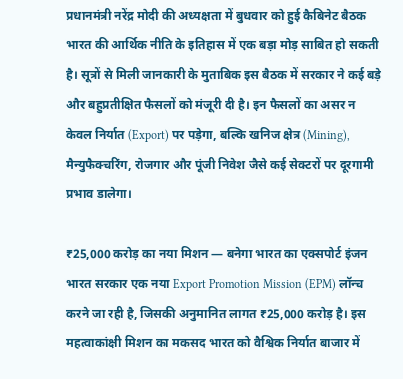प्रधानमंत्री नरेंद्र मोदी की अध्यक्षता में बुधवार को हुई कैबिनेट बैठक भारत की आर्थिक नीति के इतिहास में एक बड़ा मोड़ साबित हो सकती है। सूत्रों से मिली जानकारी के मुताबिक इस बैठक में सरकार ने कई बड़े और बहुप्रतीक्षित फैसलों को मंजूरी दी है। इन फैसलों का असर न केवल निर्यात (Export) पर पड़ेगा, बल्कि खनिज क्षेत्र (Mining), मैन्युफैक्चरिंग, रोजगार और पूंजी निवेश जैसे कई सेक्टरों पर दूरगामी प्रभाव डालेगा।

₹25,000 करोड़ का नया मिशन — बनेगा भारत का एक्सपोर्ट इंजन
भारत सरकार एक नया Export Promotion Mission (EPM) लॉन्च करने जा रही है, जिसकी अनुमानित लागत ₹25,000 करोड़ है। इस महत्वाकांक्षी मिशन का मकसद भारत को वैश्विक निर्यात बाजार में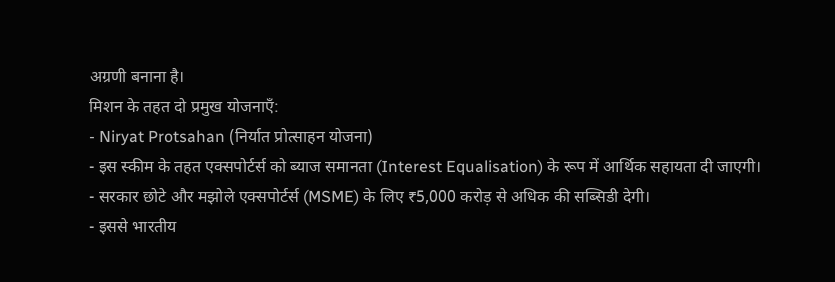अग्रणी बनाना है।
मिशन के तहत दो प्रमुख योजनाएँ:
- Niryat Protsahan (निर्यात प्रोत्साहन योजना)
- इस स्कीम के तहत एक्सपोर्टर्स को ब्याज समानता (Interest Equalisation) के रूप में आर्थिक सहायता दी जाएगी।
- सरकार छोटे और मझोले एक्सपोर्टर्स (MSME) के लिए ₹5,000 करोड़ से अधिक की सब्सिडी देगी।
- इससे भारतीय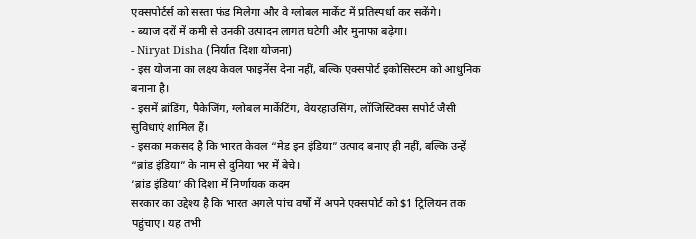एक्सपोर्टर्स को सस्ता फंड मिलेगा और वे ग्लोबल मार्केट में प्रतिस्पर्धा कर सकेंगे।
- ब्याज दरों में कमी से उनकी उत्पादन लागत घटेगी और मुनाफा बढ़ेगा।
- Niryat Disha (निर्यात दिशा योजना)
- इस योजना का लक्ष्य केवल फाइनेंस देना नहीं, बल्कि एक्सपोर्ट इकोसिस्टम को आधुनिक बनाना है।
- इसमें ब्रांडिंग, पैकेजिंग, ग्लोबल मार्केटिंग, वेयरहाउसिंग, लॉजिस्टिक्स सपोर्ट जैसी सुविधाएं शामिल हैं।
- इसका मकसद है कि भारत केवल “मेड इन इंडिया” उत्पाद बनाए ही नहीं, बल्कि उन्हें “ब्रांड इंडिया” के नाम से दुनिया भर में बेचे।
‘ब्रांड इंडिया’ की दिशा में निर्णायक कदम
सरकार का उद्देश्य है कि भारत अगले पांच वर्षों में अपने एक्सपोर्ट को $1 ट्रिलियन तक पहुंचाए। यह तभी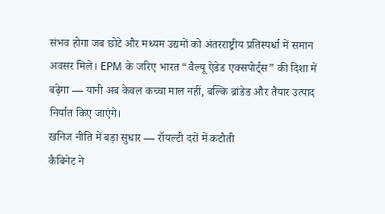संभव होगा जब छोटे और मध्यम उद्यमों को अंतरराष्ट्रीय प्रतिस्पर्धा में समान अवसर मिले। EPM के जरिए भारत “वैल्यू ऐडेड एक्सपोर्ट्स” की दिशा में बढ़ेगा — यानी अब केवल कच्चा माल नहीं, बल्कि ब्रांडेड और तैयार उत्पाद निर्यात किए जाएंगे।
खनिज नीति में बड़ा सुधार — रॉयल्टी दरों में कटौती
कैबिनेट ने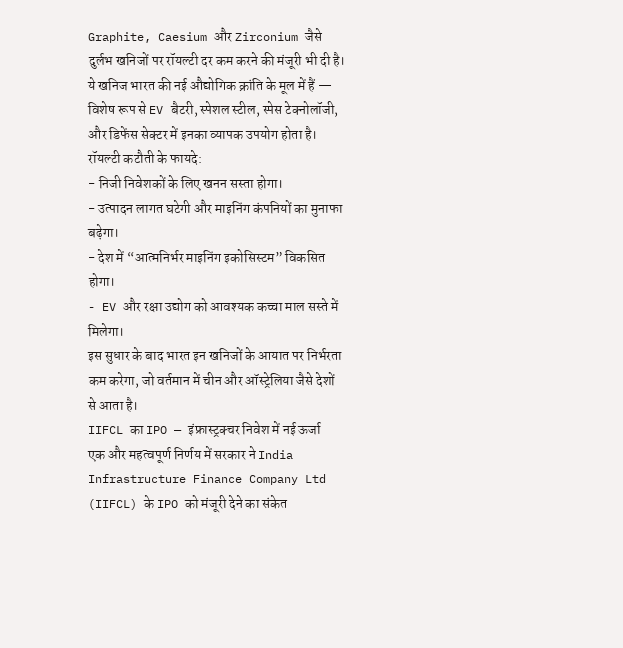Graphite, Caesium और Zirconium जैसे दुर्लभ खनिजों पर रॉयल्टी दर कम करने की मंजूरी भी दी है। ये खनिज भारत की नई औद्योगिक क्रांति के मूल में हैं — विशेष रूप से EV बैटरी, स्पेशल स्टील, स्पेस टेक्नोलॉजी, और डिफेंस सेक्टर में इनका व्यापक उपयोग होता है।
रॉयल्टी कटौती के फायदे:
- निजी निवेशकों के लिए खनन सस्ता होगा।
- उत्पादन लागत घटेगी और माइनिंग कंपनियों का मुनाफा बढ़ेगा।
- देश में “आत्मनिर्भर माइनिंग इकोसिस्टम” विकसित होगा।
- EV और रक्षा उद्योग को आवश्यक कच्चा माल सस्ते में मिलेगा।
इस सुधार के बाद भारत इन खनिजों के आयात पर निर्भरता कम करेगा, जो वर्तमान में चीन और ऑस्ट्रेलिया जैसे देशों से आता है।
IIFCL का IPO — इंफ्रास्ट्रक्चर निवेश में नई ऊर्जा
एक और महत्वपूर्ण निर्णय में सरकार ने India Infrastructure Finance Company Ltd (IIFCL) के IPO को मंजूरी देने का संकेत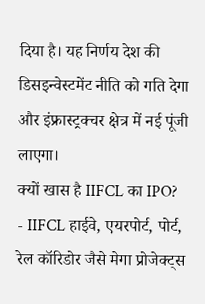दिया है। यह निर्णय देश की डिसइन्वेस्टमेंट नीति को गति देगा और इंफ्रास्ट्रक्चर क्षेत्र में नई पूंजी लाएगा।
क्यों खास है IIFCL का IPO?
- IIFCL हाईवे, एयरपोर्ट, पोर्ट, रेल कॉरिडोर जैसे मेगा प्रोजेक्ट्स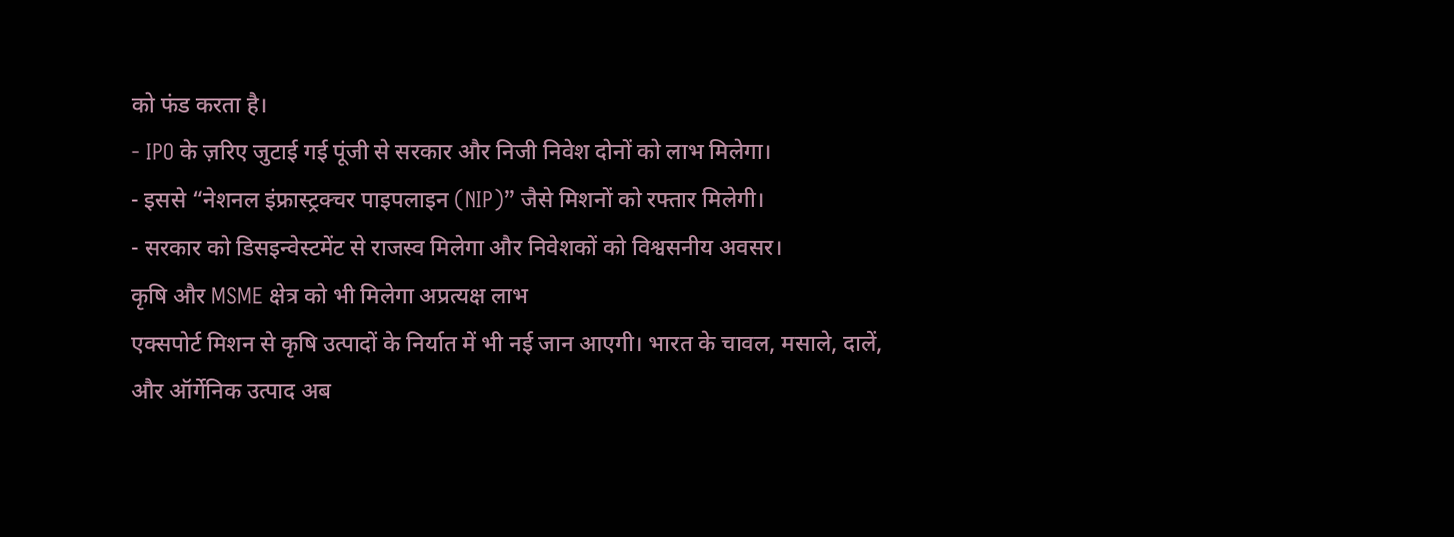को फंड करता है।
- IPO के ज़रिए जुटाई गई पूंजी से सरकार और निजी निवेश दोनों को लाभ मिलेगा।
- इससे “नेशनल इंफ्रास्ट्रक्चर पाइपलाइन (NIP)” जैसे मिशनों को रफ्तार मिलेगी।
- सरकार को डिसइन्वेस्टमेंट से राजस्व मिलेगा और निवेशकों को विश्वसनीय अवसर।
कृषि और MSME क्षेत्र को भी मिलेगा अप्रत्यक्ष लाभ
एक्सपोर्ट मिशन से कृषि उत्पादों के निर्यात में भी नई जान आएगी। भारत के चावल, मसाले, दालें, और ऑर्गेनिक उत्पाद अब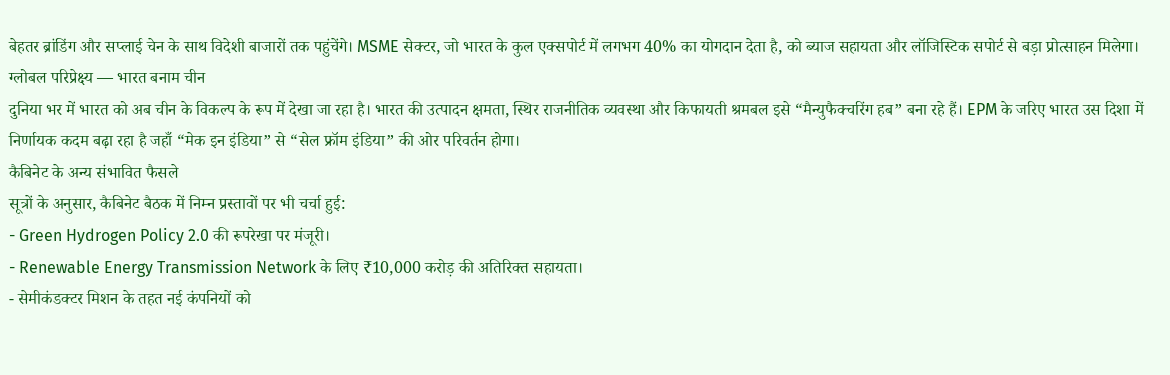बेहतर ब्रांडिंग और सप्लाई चेन के साथ विदेशी बाजारों तक पहुंचेंगे। MSME सेक्टर, जो भारत के कुल एक्सपोर्ट में लगभग 40% का योगदान देता है, को ब्याज सहायता और लॉजिस्टिक सपोर्ट से बड़ा प्रोत्साहन मिलेगा।
ग्लोबल परिप्रेक्ष्य — भारत बनाम चीन
दुनिया भर में भारत को अब चीन के विकल्प के रूप में देखा जा रहा है। भारत की उत्पादन क्षमता, स्थिर राजनीतिक व्यवस्था और किफायती श्रमबल इसे “मैन्युफैक्चरिंग हब” बना रहे हैं। EPM के जरिए भारत उस दिशा में निर्णायक कदम बढ़ा रहा है जहाँ “मेक इन इंडिया” से “सेल फ्रॉम इंडिया” की ओर परिवर्तन होगा।
कैबिनेट के अन्य संभावित फैसले
सूत्रों के अनुसार, कैबिनेट बैठक में निम्न प्रस्तावों पर भी चर्चा हुई:
- Green Hydrogen Policy 2.0 की रूपरेखा पर मंजूरी।
- Renewable Energy Transmission Network के लिए ₹10,000 करोड़ की अतिरिक्त सहायता।
- सेमीकंडक्टर मिशन के तहत नई कंपनियों को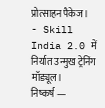प्रोत्साहन पैकेज।
- Skill India 2.0 में निर्यात उन्मुख ट्रेनिंग मॉड्यूल।
निष्कर्ष —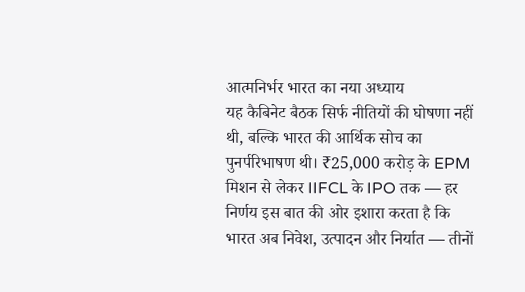आत्मनिर्भर भारत का नया अध्याय
यह कैबिनेट बैठक सिर्फ नीतियों की घोषणा नहीं थी, बल्कि भारत की आर्थिक सोच का पुनर्परिभाषण थी। ₹25,000 करोड़ के EPM मिशन से लेकर IIFCL के IPO तक — हर निर्णय इस बात की ओर इशारा करता है कि भारत अब निवेश, उत्पादन और निर्यात — तीनों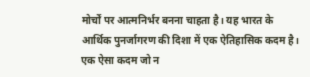मोर्चों पर आत्मनिर्भर बनना चाहता है। यह भारत के आर्थिक पुनर्जागरण की दिशा में एक ऐतिहासिक कदम है। एक ऐसा कदम जो न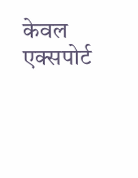केवल एक्सपोर्ट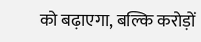को बढ़ाएगा, बल्कि करोड़ों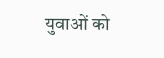युवाओं को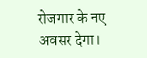रोजगार के नए अवसर देगा।